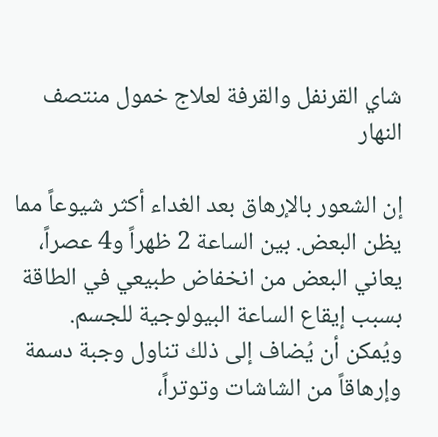شاي القرنفل والقرفة لعلاج خمول منتصف النهار

إن الشعور بالإرهاق بعد الغداء أكثر شيوعاً مما يظن البعض. بين الساعة 2 ظهراً و4 عصراً، يعاني البعض من انخفاض طبيعي في الطاقة بسبب إيقاع الساعة البيولوجية للجسم. ويُمكن أن يُضاف إلى ذلك تناول وجبة دسمة وإرهاقاً من الشاشات وتوتراً،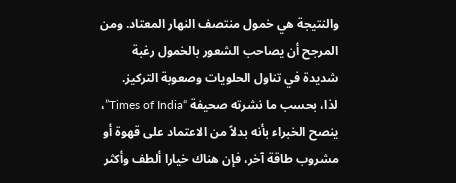والنتيجة هي خمول منتصف النهار المعتاد. ومن المرجح أن يصاحب الشعور بالخمول رغبة شديدة في تناول الحلويات وصعوبة التركيز.
لذا، بحسب ما نشرته صحيفة “Times of India”، ينصح الخبراء بأنه بدلاً من الاعتماد على قهوة أو مشروب طاقة آخر، فإن هناك خيارا ألطف وأكثر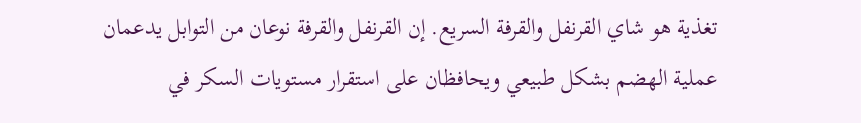تغذية هو شاي القرنفل والقرفة السريع. إن القرنفل والقرفة نوعان من التوابل يدعمان عملية الهضم بشكل طبيعي ويحافظان على استقرار مستويات السكر في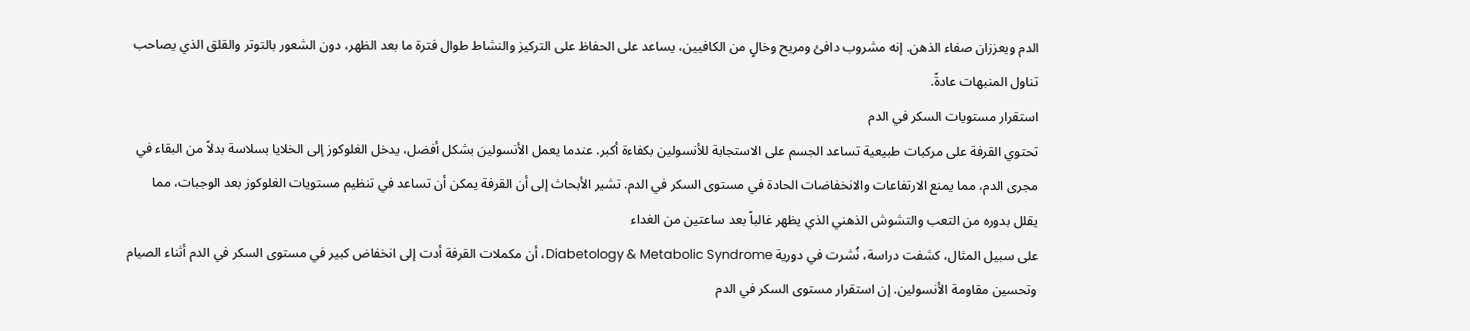الدم ويعززان صفاء الذهن. إنه مشروب دافئ ومريح وخالٍ من الكافيين، يساعد على الحفاظ على التركيز والنشاط طوال فترة ما بعد الظهر، دون الشعور بالتوتر والقلق الذي يصاحب تناول المنبهات عادةً.
استقرار مستويات السكر في الدم
تحتوي القرفة على مركبات طبيعية تساعد الجسم على الاستجابة للأنسولين بكفاءة أكبر. عندما يعمل الأنسولين بشكل أفضل، يدخل الغلوكوز إلى الخلايا بسلاسة بدلاً من البقاء في مجرى الدم، مما يمنع الارتفاعات والانخفاضات الحادة في مستوى السكر في الدم. تشير الأبحاث إلى أن القرفة يمكن أن تساعد في تنظيم مستويات الغلوكوز بعد الوجبات، مما يقلل بدوره من التعب والتشوش الذهني الذي يظهر غالباً بعد ساعتين من الغداء
على سبيل المثال، كشفت دراسة، نُشرت في دورية Diabetology & Metabolic Syndrome، أن مكملات القرفة أدت إلى انخفاض كبير في مستوى السكر في الدم أثناء الصيام وتحسين مقاومة الأنسولين. إن استقرار مستوى السكر في الدم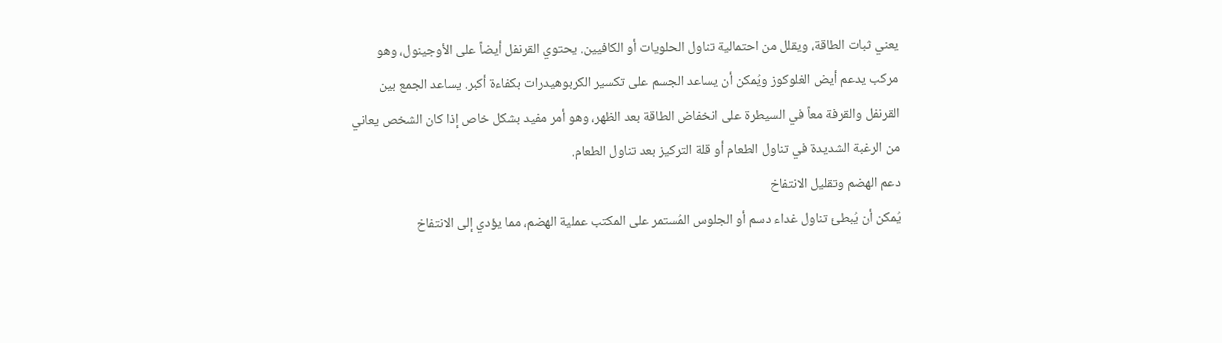يعني ثبات الطاقة، ويقلل من احتمالية تناول الحلويات أو الكافيين. يحتوي القرنفل أيضاً على الأوجينول، وهو مركب يدعم أيض الغلوكوز ويُمكن أن يساعد الجسم على تكسير الكربوهيدرات بكفاءة أكبر. يساعد الجمع بين القرنفل والقرفة معاً في السيطرة على انخفاض الطاقة بعد الظهر، وهو أمر مفيد بشكل خاص إذا كان الشخص يعاني من الرغبة الشديدة في تناول الطعام أو قلة التركيز بعد تناول الطعام.
دعم الهضم وتقليل الانتفاخ
يُمكن أن يُبطئ تناول غداء دسم أو الجلوس المُستمر على المكتب عملية الهضم، مما يؤدي إلى الانتفاخ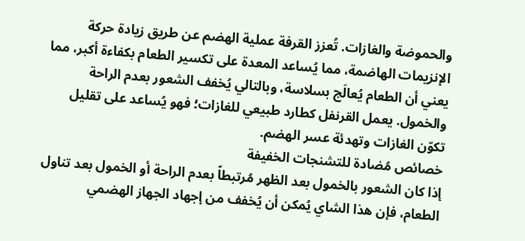والحموضة والغازات. تُعزز القرفة عملية الهضم عن طريق زيادة حركة الإنزيمات الهاضمة، مما يُساعد المعدة على تكسير الطعام بكفاءة أكبر، مما يعني أن الطعام يُعالَج بسلاسة، وبالتالي يُخفف الشعور بعدم الراحة والخمول. يعمل القرنفل كطارد طبيعي للغازات؛ فهو يُساعد على تقليل تكوّن الغازات وتهدئة عسر الهضم.
خصائص مُضادة للتشنجات الخفيفة
إذا كان الشعور بالخمول بعد الظهر مُرتبطاً بعدم الراحة أو الخمول بعد تناول الطعام، فإن هذا الشاي يُمكن أن يُخفف من إجهاد الجهاز الهضمي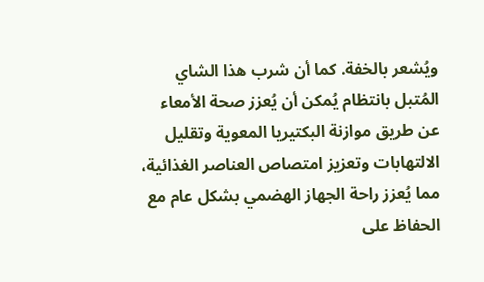ويُشعر بالخفة. كما أن شرب هذا الشاي المُتبل بانتظام يُمكن أن يُعزز صحة الأمعاء عن طريق موازنة البكتيريا المعوية وتقليل الالتهابات وتعزيز امتصاص العناصر الغذائية، مما يُعزز راحة الجهاز الهضمي بشكل عام مع الحفاظ على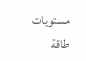مستويات طاقة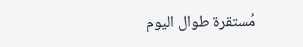مُستقرة طوال اليوم